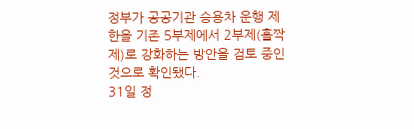정부가 공공기관 승용차 운행 제한을 기존 5부제에서 2부제(홀짝제)로 강화하는 방안을 검토 중인 것으로 확인됐다.
31일 정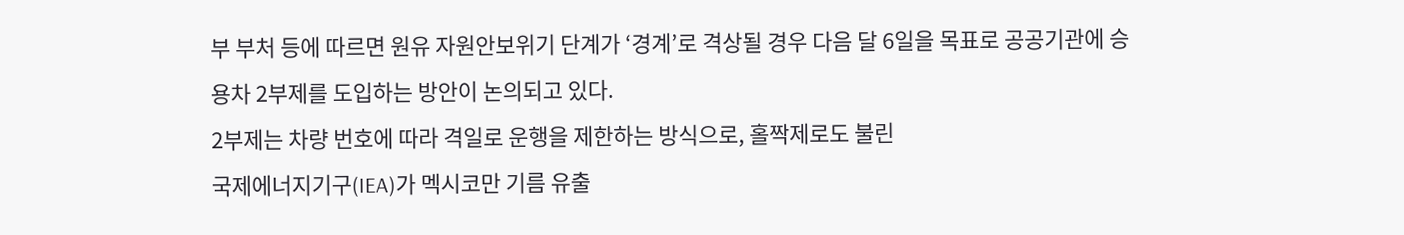부 부처 등에 따르면 원유 자원안보위기 단계가 ‘경계’로 격상될 경우 다음 달 6일을 목표로 공공기관에 승용차 2부제를 도입하는 방안이 논의되고 있다.
2부제는 차량 번호에 따라 격일로 운행을 제한하는 방식으로, 홀짝제로도 불린
국제에너지기구(IEA)가 멕시코만 기름 유출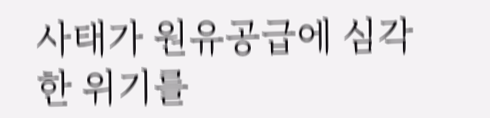사태가 원유공급에 심각한 위기를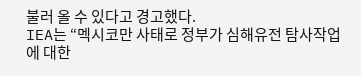불러 올 수 있다고 경고했다.
IEA는 “멕시코만 사태로 정부가 심해유전 탐사작업에 대한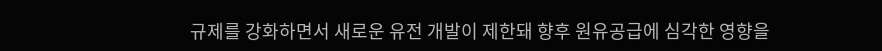규제를 강화하면서 새로운 유전 개발이 제한돼 향후 원유공급에 심각한 영향을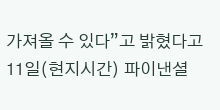가져올 수 있다”고 밝혔다고 11일(현지시간) 파이낸셜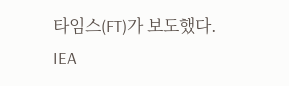타임스(FT)가 보도했다.
IEA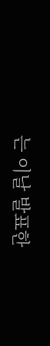는 이날 발표한